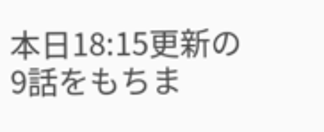本日18:15更新の9話をもちま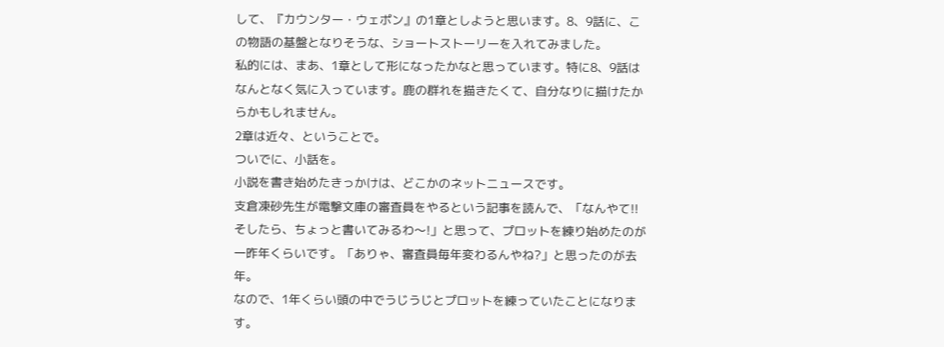して、『カウンター・ウェポン』の1章としようと思います。8、9話に、この物語の基盤となりそうな、ショートストーリーを入れてみました。
私的には、まあ、1章として形になったかなと思っています。特に8、9話はなんとなく気に入っています。鹿の群れを描きたくて、自分なりに描けたからかもしれません。
2章は近々、ということで。
ついでに、小話を。
小説を書き始めたきっかけは、どこかのネットニュースです。
支倉凍砂先生が電撃文庫の審査員をやるという記事を読んで、「なんやて!! そしたら、ちょっと書いてみるわ〜!」と思って、プロットを練り始めたのが一昨年くらいです。「ありゃ、審査員毎年変わるんやね?」と思ったのが去年。
なので、1年くらい頭の中でうじうじとプロットを練っていたことになります。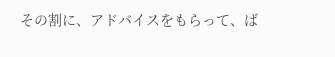その割に、アドバイスをもらって、ば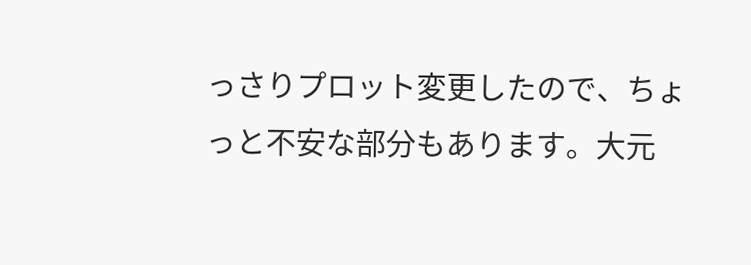っさりプロット変更したので、ちょっと不安な部分もあります。大元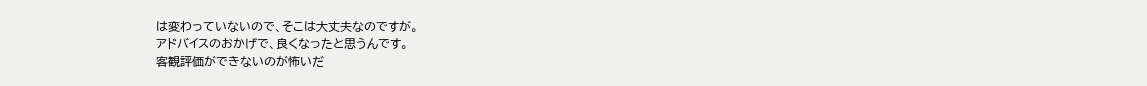は変わっていないので、そこは大丈夫なのですが。
アドバイスのおかげで、良くなったと思うんです。
客観評価ができないのが怖いだ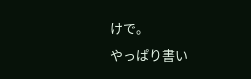けで。
やっぱり書い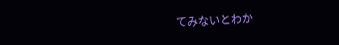てみないとわか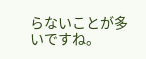らないことが多いですね。